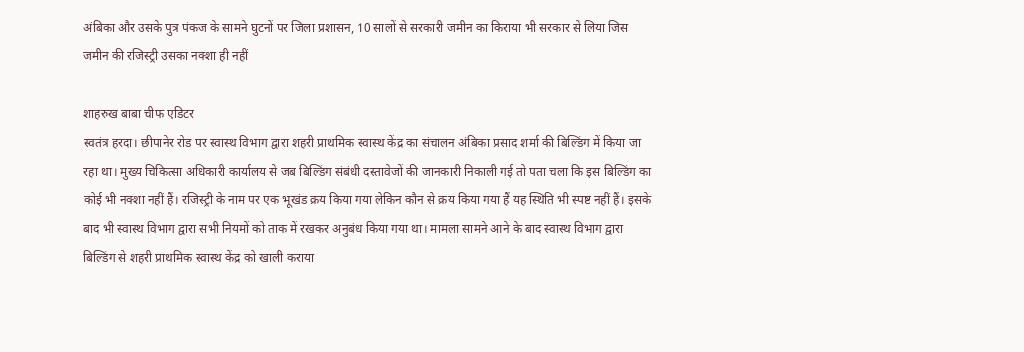अंबिका और उसके पुत्र पंकज के सामने घुटनों पर जिला प्रशासन, 10 सालों से सरकारी जमीन का किराया भी सरकार से लिया जिस जमीन की रजिस्ट्री उसका नक्शा ही नहीं

शाहरुख बाबा चीफ एडिटर
स्वतंत्र हरदा। छीपानेर रोड पर स्वास्थ विभाग द्वारा शहरी प्राथमिक स्वास्थ केंद्र का संचालन अंबिका प्रसाद शर्मा की बिल्डिंग में किया जा रहा था। मुख्य चिकित्सा अधिकारी कार्यालय से जब बिल्डिंग संबंधी दस्तावेजों की जानकारी निकाली गई तो पता चला कि इस बिल्डिंग का कोई भी नक्शा नहीं हैं। रजिस्ट्री के नाम पर एक भूखंड क्रय किया गया लेकिन कौन से क्रय किया गया हैं यह स्थिति भी स्पष्ट नहीं हैं। इसके बाद भी स्वास्थ विभाग द्वारा सभी नियमों को ताक में रखकर अनुबंध किया गया था। मामला सामने आने के बाद स्वास्थ विभाग द्वारा बिल्डिंग से शहरी प्राथमिक स्वास्थ केंद्र को खाली कराया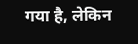गया है, लेकिन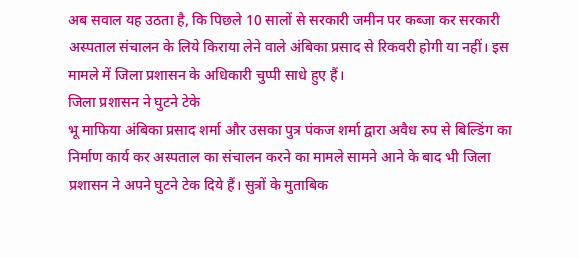अब सवाल यह उठता है, कि पिछले 10 सालों से सरकारी जमीन पर कब्जा कर सरकारी अस्पताल संचालन के लिये किराया लेने वाले अंबिका प्रसाद से रिकवरी होगी या नहीं। इस मामले में जिला प्रशासन के अधिकारी चुप्पी साधे हुए हैं।
जिला प्रशासन ने घुटने टेके
भू माफिया अंबिका प्रसाद शर्मा और उसका पुत्र पंकज शर्मा द्वारा अवैध रुप से बिल्डिंग का निर्माण कार्य कर अस्पताल का संचालन करने का मामले सामने आने के बाद भी जिला प्रशासन ने अपने घुटने टेक दिये हैं। सुत्रों के मुताबिक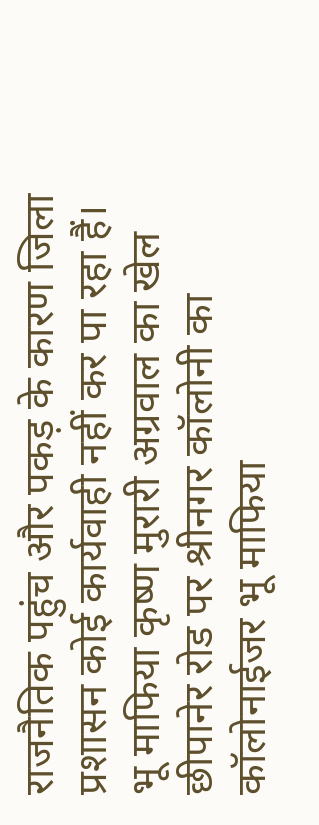राजनैतिक पहुंच और पकड़ के कारण जिला प्रशासन कोई कार्यवाही नहीं कर पा रहा हैं।
भू माफिया कृष्ण मुरारी अग्रवाल का खेल
छीपानेर रोड पर श्रीनगर कॉलोनी का कॉलोनाईजर भू माफिया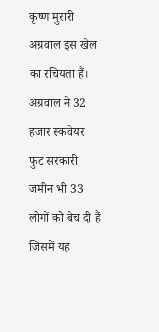कृष्ण मुरारी अग्रवाल इस खेल का रचियता हैं। अग्रवाल ने 32 हजार स्कवेयर फुट सरकारी जमीन भी 33 लोगों को बेच दी हैं जिसमें यह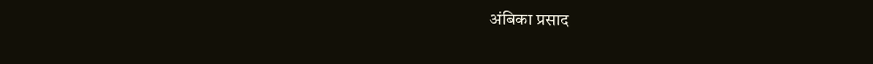अंबिका प्रसाद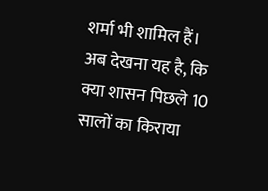शर्मा भी शामिल हैं। अब देखना यह है, कि क्या शासन पिछले 10 सालों का किराया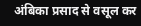अंबिका प्रसाद से वसूल कर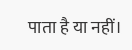पाता है या नहीं।